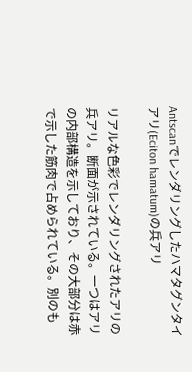Antscanでレンダリングしたハマタグンタイアリ(Eciton hamatum)の兵アリ

リアルな色彩でレンダリングされたアリの兵アリ。断面が示されている。一つはアリの内部構造を示しており、その大部分は赤で示した筋肉で占められている。別のも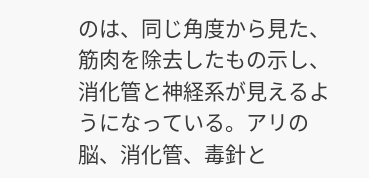のは、同じ角度から見た、筋肉を除去したもの示し、消化管と神経系が見えるようになっている。アリの脳、消化管、毒針と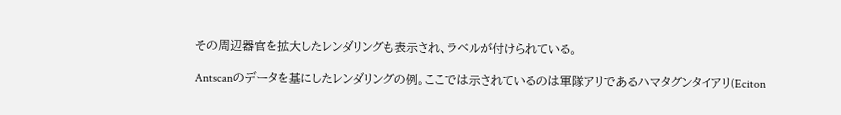その周辺器官を拡大したレンダリングも表示され、ラベルが付けられている。

Antscanのデータを基にしたレンダリングの例。ここでは示されているのは軍隊アリであるハマタグンタイアリ(Eciton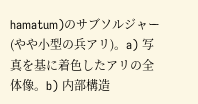hamatum)のサブソルジャー(やや小型の兵アリ)。a) 写真を基に着色したアリの全体像。b) 内部構造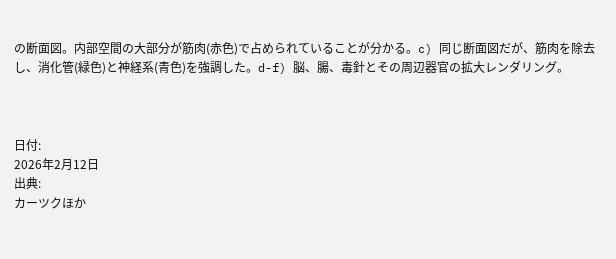の断面図。内部空間の大部分が筋肉(赤色)で占められていることが分かる。c) 同じ断面図だが、筋肉を除去し、消化管(緑色)と神経系(青色)を強調した。d-f) 脳、腸、毒針とその周辺器官の拡大レンダリング。



日付:
2026年2月12日
出典:
カーツクほか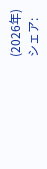(2026年)
シェア: